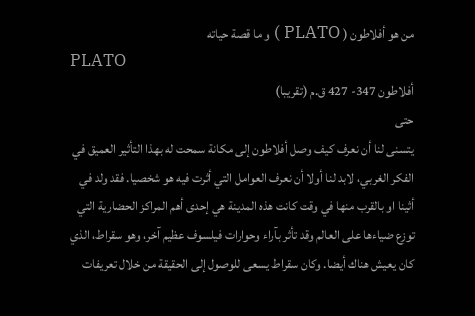من هو أفلاطون ( PLATO ) و ما قصة حياته
PLATO
أفلاطون 347- 427 ق.م (تقريبا)
حتى
يتسنى لنا أن نعرف كيف وصل أفلاطون إلى مكانة سمحت له بهذا التأثير العميق في
الفكر الغربي، لابد لنا أولا أن نعرف العوامل التي أثرت فيه هو شخصيا. فقد ولد في
أثينا او بالقرب منها في وقت كانت هذه المدينة هي إحدى أهم المراكز الحضارية التي
توزع ضياءها على العالم وقد تأثر بآراء وحوارات فيلسوف عظيم آخر، وهو سقراط، الذي
كان يعيش هناك أيضا. وكان سقراط يسعى للوصول إلى الحقيقة من خلال تعريفات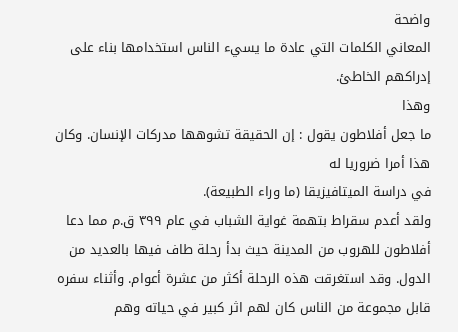واضحة
المعاني الكلمات التي عادة ما يسيء الناس استخدامها بناء على إدراكهم الخاطئ.
وهذا
ما جعل أفلاطون يقول : إن الحقيقة تشوهها مدركات الإنسان. وكان هذا أمرا ضروريا له
في دراسة الميتافيزيقا (ما وراء الطبيعة).
ولقد أعدم سقراط بتهمة غواية الشباب في عام ۳۹۹ ق.م مما دعا أفلاطون للهروب من المدينة حيث بدأ رحلة طاف فيها بالعديد من الدول. وقد استغرقت هذه الرحلة أكثر من عشرة أعوام. وأثناء سفره قابل مجموعة من الناس كان لهم اثر كبير في حياته وهم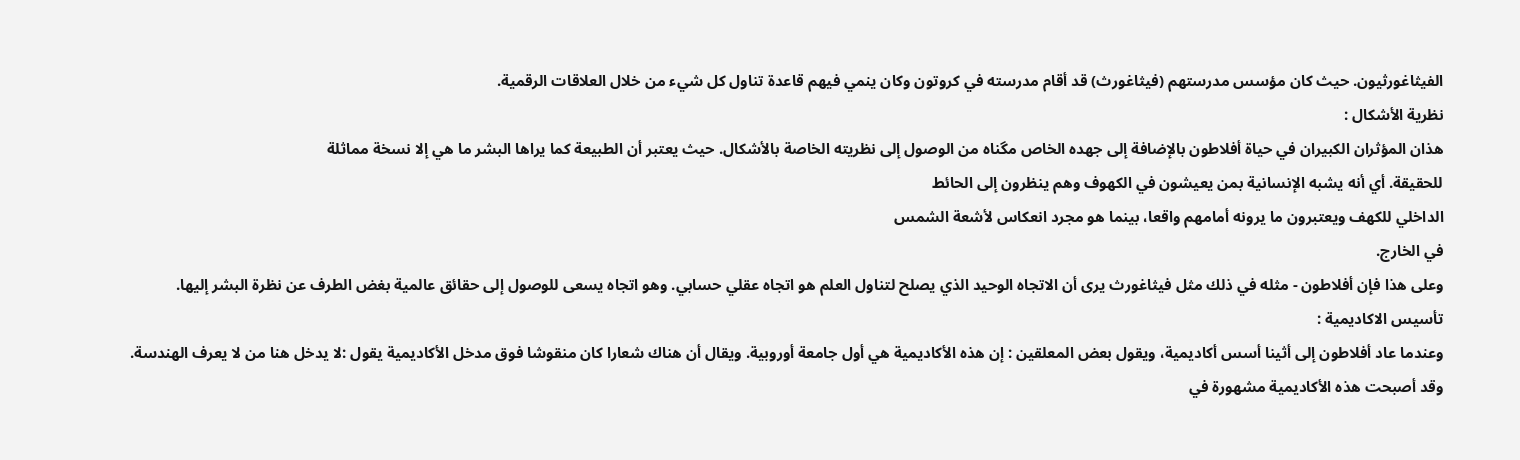الفيثاغورثيون. حيث كان مؤسس مدرستهم (فيثاغورث) قد أقام مدرسته في كروتون وكان ينمي فيهم قاعدة تناول كل شيء من خلال العلاقات الرقمية.
نظرية الأشكال :
هذان المؤثران الكبيران في حياة أفلاطون بالإضافة إلى جهده الخاص مگناه من الوصول إلى نظريته الخاصة بالأشكال. حيث يعتبر أن الطبيعة كما يراها البشر ما هي إلا نسخة مماثلة
للحقيقة. أي أنه يشبه الإنسانية بمن يعيشون في الكهوف وهم ينظرون إلى الحائط
الداخلي للكهف ويعتبرون ما يرونه أمامهم واقعا، بينما هو مجرد انعكاس لأشعة الشمس
في الخارج.
وعلى هذا فإن أفلاطون - مثله في ذلك مثل فيثاغورث يرى أن الاتجاه الوحيد الذي يصلح لتناول العلم هو اتجاه عقلي حسابي. وهو اتجاه يسعى للوصول إلى حقائق عالمية بغض الطرف عن نظرة البشر إليها.
تأسيس الاكاديمية :
وعندما عاد أفلاطون إلى أثينا أسس أكاديمية، ويقول بعض المعلقين : إن هذه الأكاديمية هي أول جامعة أوروبية. ويقال أن هناك شعارا كان منقوشا فوق مدخل الأكاديمية يقول :لا يدخل هنا من لا يعرف الهندسة.
وقد أصبحت هذه الأكاديمية مشهورة في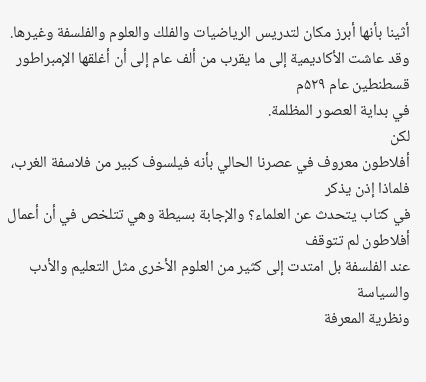أثينا بأنها أبرز مكان لتدريس الرياضيات والفلك والعلوم والفلسفة وغيرها. وقد عاشت الأكاديمية إلى ما يقرب من ألف عام إلى أن أغلقها الإمبراطور قسطنطين عام ۵۲۹م
في بداية العصور المظلمة.
لكن
أفلاطون معروف في عصرنا الحالي بأنه فيلسوف كبير من فلاسفة الغرب، فلماذا إذن يذكر
في كتاب يتحدث عن العلماء؟ والإجابة بسيطة وهي تتلخص في أن أعمال أفلاطون لم تتوقف
عند الفلسفة بل امتدت إلى كثير من العلوم الأخرى مثل التعليم والأدب والسياسة
ونظرية المعرفة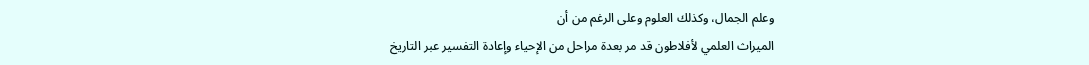وعلم الجمال، وكذلك العلوم وعلى الرغم من أن
الميراث العلمي لأفلاطون قد مر بعدة مراحل من الإحياء وإعادة التفسير عبر التاريخ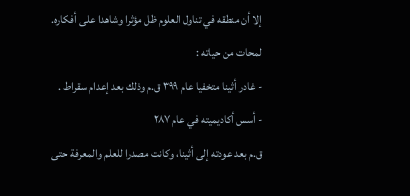إلا أن منطقه في تناول العلوم ظل مؤثرا وشاهدا على أفكاره.
لمحات من حياته :
- غادر أثينا متخفيا عام ۳۹۹ ق.م وذلك بعد إعدام سقراط .
- أسس أكاديميته في عام ۲۸۷
ق.م بعد عودته إلى أثينا، وكانت مصدرا للعلم والمعرفة حتى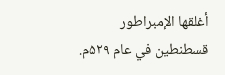أغلقها الإمبراطور
قسطنطين في عام ۵۲۹م.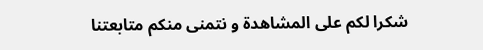شكرا لكم على المشاهدة و نتمنى منكم متابعتنا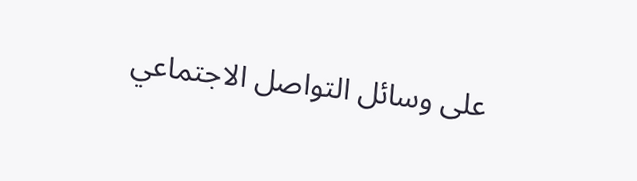على وسائل التواصل الاجتماعي